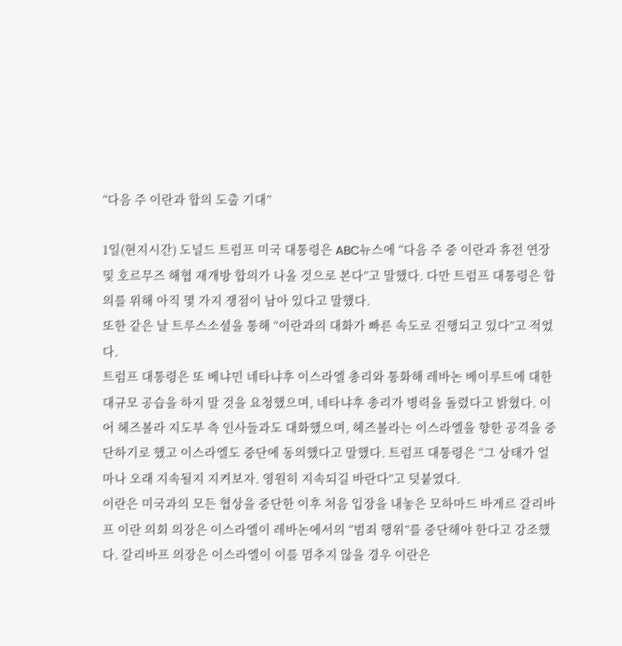“다음 주 이란과 합의 도출 기대”

1일(현지시간) 도널드 트럼프 미국 대통령은 ABC뉴스에 “다음 주 중 이란과 휴전 연장 및 호르무즈 해협 재개방 합의가 나올 것으로 본다”고 말했다. 다만 트럼프 대통령은 합의를 위해 아직 몇 가지 쟁점이 남아 있다고 말했다.
또한 같은 날 트루스소셜을 통해 “이란과의 대화가 빠른 속도로 진행되고 있다”고 적었다.
트럼프 대통령은 또 베냐민 네타냐후 이스라엘 총리와 통화해 레바논 베이루트에 대한 대규모 공습을 하지 말 것을 요청했으며, 네타냐후 총리가 병력을 돌렸다고 밝혔다. 이어 헤즈볼라 지도부 측 인사들과도 대화했으며, 헤즈볼라는 이스라엘을 향한 공격을 중단하기로 했고 이스라엘도 중단에 동의했다고 말했다. 트럼프 대통령은 “그 상태가 얼마나 오래 지속될지 지켜보자. 영원히 지속되길 바란다”고 덧붙였다.
이란은 미국과의 모든 협상을 중단한 이후 처음 입장을 내놓은 모하마드 바게르 갈리바프 이란 의회 의장은 이스라엘이 레바논에서의 “범죄 행위”를 중단해야 한다고 강조했다. 갈리바프 의장은 이스라엘이 이를 멈추지 않을 경우 이란은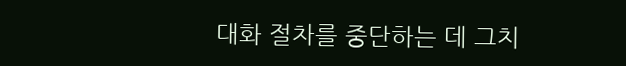대화 절차를 중단하는 데 그치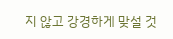지 않고 강경하게 맞설 것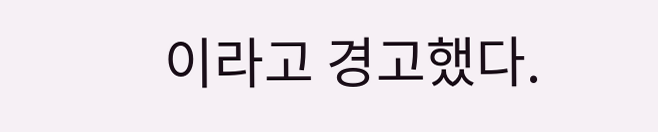이라고 경고했다.